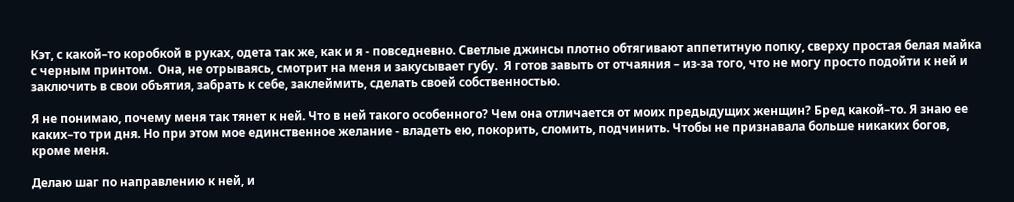Кэт, с какой–то коробкой в руках, одета так же, как и я - повседневно. Светлые джинсы плотно обтягивают аппетитную попку, сверху простая белая майка с черным принтом.  Она, не отрываясь, смотрит на меня и закусывает губу.  Я готов завыть от отчаяния – из-за того, что не могу просто подойти к ней и заключить в свои объятия, забрать к себе, заклеймить, сделать своей собственностью.

Я не понимаю, почему меня так тянет к ней. Что в ней такого особенного? Чем она отличается от моих предыдущих женщин? Бред какой–то. Я знаю ее каких–то три дня. Но при этом мое единственное желание - владеть ею, покорить, сломить, подчинить. Чтобы не признавала больше никаких богов, кроме меня.

Делаю шаг по направлению к ней, и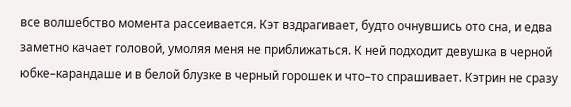все волшебство момента рассеивается. Кэт вздрагивает, будто очнувшись ото сна, и едва заметно качает головой, умоляя меня не приближаться. К ней подходит девушка в черной юбке–карандаше и в белой блузке в черный горошек и что–то спрашивает. Кэтрин не сразу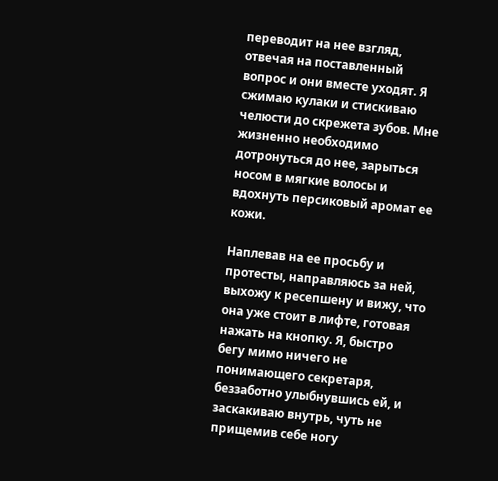переводит на нее взгляд, отвечая на поставленный вопрос и они вместе уходят. Я сжимаю кулаки и стискиваю челюсти до скрежета зубов. Мне жизненно необходимо дотронуться до нее, зарыться носом в мягкие волосы и вдохнуть персиковый аромат ее кожи.

Наплевав на ее просьбу и протесты, направляюсь за ней, выхожу к ресепшену и вижу, что она уже стоит в лифте, готовая нажать на кнопку. Я, быстро бегу мимо ничего не понимающего секретаря, беззаботно улыбнувшись ей, и заскакиваю внутрь, чуть не прищемив себе ногу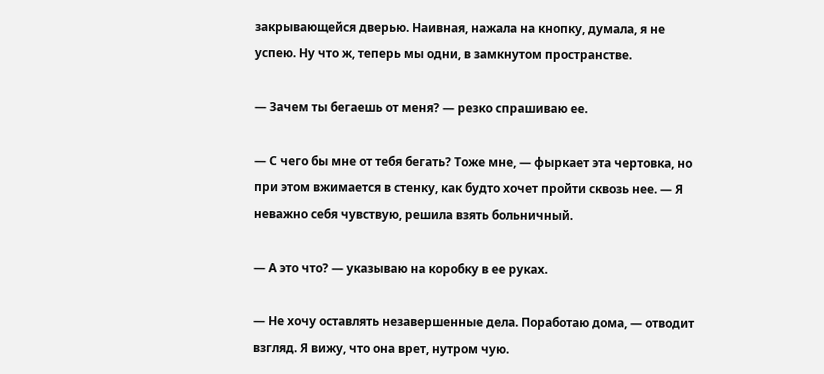закрывающейся дверью. Наивная, нажала на кнопку, думала, я не успею. Ну что ж, теперь мы одни, в замкнутом пространстве.

— Зачем ты бегаешь от меня? — резко спрашиваю ее.

— С чего бы мне от тебя бегать? Тоже мне, — фыркает эта чертовка, но при этом вжимается в стенку, как будто хочет пройти сквозь нее. — Я неважно себя чувствую, решила взять больничный.

— А это что? — указываю на коробку в ее руках.

— Не хочу оставлять незавершенные дела. Поработаю дома, — отводит взгляд. Я вижу, что она врет, нутром чую.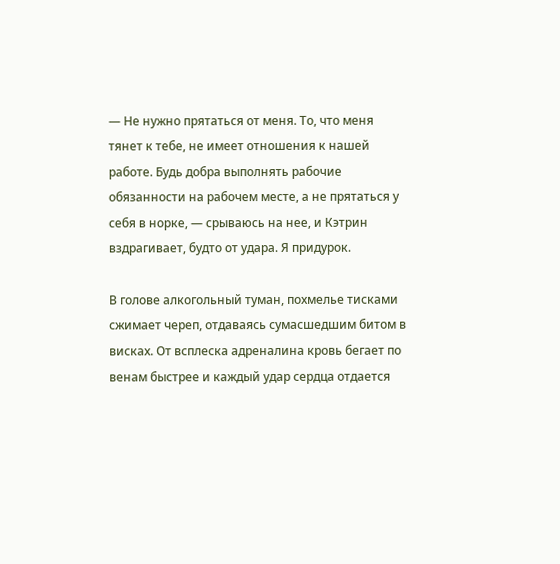— Не нужно прятаться от меня. То, что меня тянет к тебе, не имеет отношения к нашей работе. Будь добра выполнять рабочие обязанности на рабочем месте, а не прятаться у себя в норке, — срываюсь на нее, и Кэтрин вздрагивает, будто от удара. Я придурок.

В голове алкогольный туман, похмелье тисками сжимает череп, отдаваясь сумасшедшим битом в висках. От всплеска адреналина кровь бегает по венам быстрее и каждый удар сердца отдается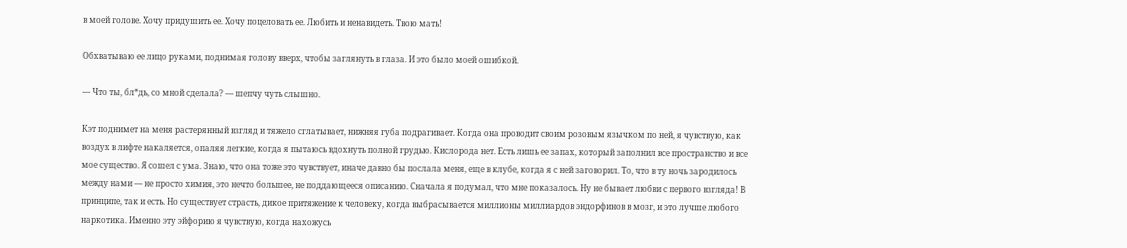в моей голове. Хочу придушить ее. Хочу поцеловать ее. Любить и ненавидеть. Твою мать!

Обхватываю ее лицо руками, поднимая голову вверх, чтобы заглянуть в глаза. И это было моей ошибкой.

— Что ты, бл*дь, со мной сделала? — шепчу чуть слышно.

Кэт поднимет на меня растерянный взгляд и тяжело сглатывает, нижняя губа подрагивает. Когда она проводит своим розовым язычком по ней, я чувствую, как воздух в лифте накаляется, опаляя легкие, когда я пытаюсь вдохнуть полной грудью. Кислорода нет. Есть лишь ее запах, который заполнил все пространство и все мое существо. Я сошел с ума. Знаю, что она тоже это чувствует, иначе давно бы послала меня, еще в клубе, когда я с ней заговорил. То, что в ту ночь зародилось между нами — не просто химия, это нечто большее, не поддающееся описанию. Сначала я подумал, что мне показалось. Ну не бывает любви с первого взгляда! В принципе, так и есть. Но существует страсть, дикое притяжение к человеку, когда выбрасывается миллионы миллиардов эндорфинов в мозг, и это лучше любого наркотика. Именно эту эйфорию я чувствую, когда нахожусь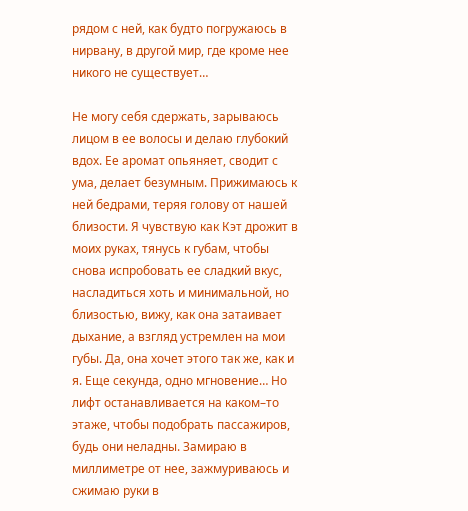рядом с ней, как будто погружаюсь в нирвану, в другой мир, где кроме нее никого не существует…

Не могу себя сдержать, зарываюсь лицом в ее волосы и делаю глубокий вдох. Ее аромат опьяняет, сводит с ума, делает безумным. Прижимаюсь к ней бедрами, теряя голову от нашей близости. Я чувствую как Кэт дрожит в моих руках, тянусь к губам, чтобы снова испробовать ее сладкий вкус, насладиться хоть и минимальной, но близостью, вижу, как она затаивает дыхание, а взгляд устремлен на мои губы. Да, она хочет этого так же, как и я. Еще секунда, одно мгновение… Но лифт останавливается на каком–то этаже, чтобы подобрать пассажиров, будь они неладны. Замираю в миллиметре от нее, зажмуриваюсь и сжимаю руки в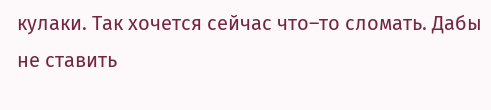кулаки. Так хочется сейчас что–то сломать. Дабы не ставить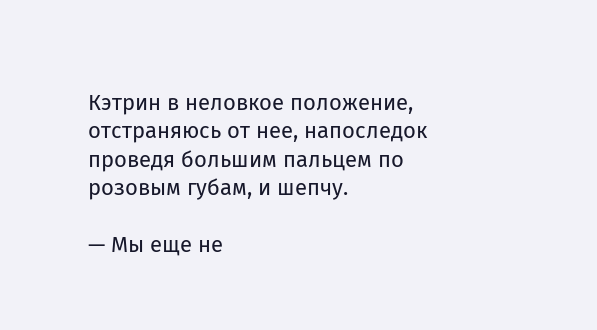Кэтрин в неловкое положение, отстраняюсь от нее, напоследок проведя большим пальцем по розовым губам, и шепчу.

— Мы еще не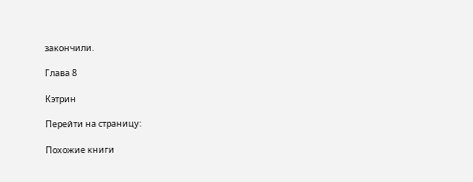закончили.

Глава 8

Кэтрин

Перейти на страницу:

Похожие книги